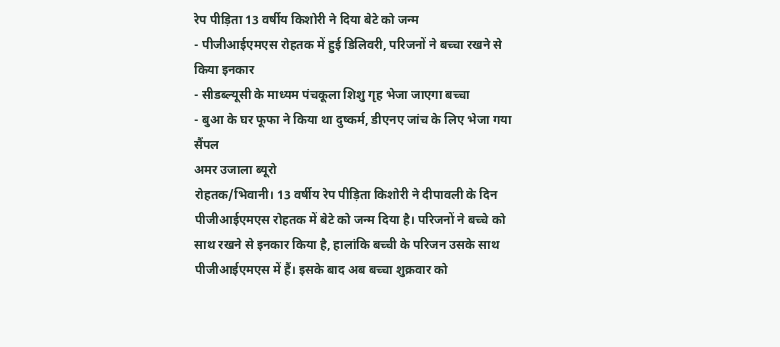रेप पीड़िता 13 वर्षीय किशोरी ने दिया बेटे को जन्म
- पीजीआईएमएस रोहतक में हुई डिलिवरी, परिजनों ने बच्चा रखने से किया इनकार
- सीडब्ल्यूसी के माध्यम पंचकूला शिशु गृह भेजा जाएगा बच्चा
- बुआ के घर फूफा ने किया था दुष्कर्म, डीएनए जांच के लिए भेजा गया सैंपल
अमर उजाला ब्यूरो
रोहतक/भिवानी। 13 वर्षीय रेप पीड़िता किशोरी ने दीपावली के दिन पीजीआईएमएस रोहतक में बेटे को जन्म दिया है। परिजनों ने बच्चे को साथ रखने से इनकार किया है, हालांकि बच्ची के परिजन उसके साथ पीजीआईएमएस में हैं। इसके बाद अब बच्चा शुक्रवार को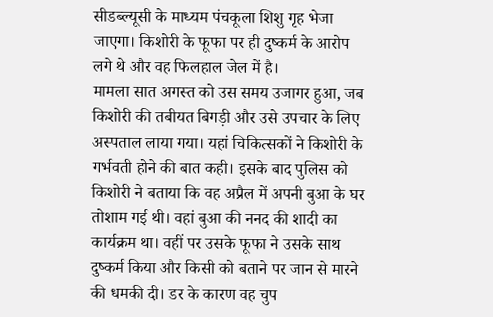सीडब्ल्यूसी के माध्यम पंचकूला शिशु गृह भेजा जाएगा। किशोरी के फूफा पर ही दुष्कर्म के आरोप लगे थे और वह फिलहाल जेल में है।
मामला सात अगस्त को उस समय उजागर हुआ, जब किशोरी की तबीयत बिगड़ी और उसे उपचार के लिए अस्पताल लाया गया। यहां चिकित्सकों ने किशोरी के गर्भवती होने की बात कही। इसके बाद पुलिस को किशोरी ने बताया कि वह अप्रैल में अपनी बुआ के घर तोशाम गई थी। वहां बुआ की ननद की शादी का कार्यक्रम था। वहीं पर उसके फूफा ने उसके साथ दुष्कर्म किया और किसी को बताने पर जान से मारने की धमकी दी। डर के कारण वह चुप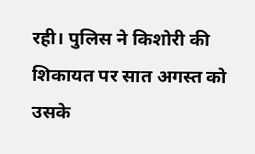रही। पुलिस ने किशोरी की शिकायत पर सात अगस्त को उसके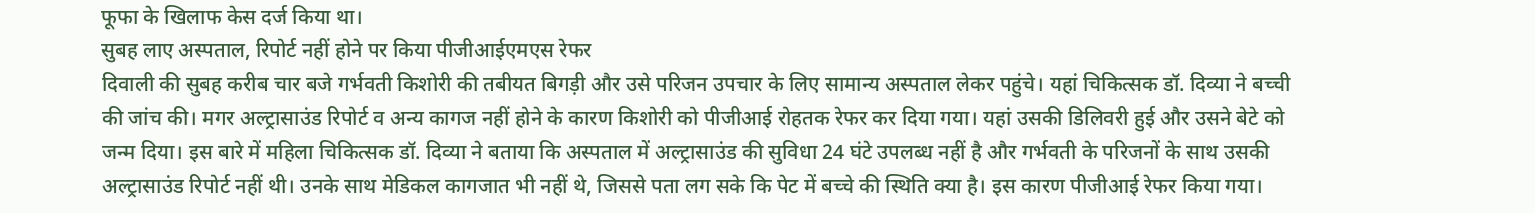फूफा के खिलाफ केस दर्ज किया था।
सुबह लाए अस्पताल, रिपोर्ट नहीं होने पर किया पीजीआईएमएस रेफर
दिवाली की सुबह करीब चार बजे गर्भवती किशोरी की तबीयत बिगड़ी और उसे परिजन उपचार के लिए सामान्य अस्पताल लेकर पहुंचे। यहां चिकित्सक डॉ. दिव्या ने बच्ची की जांच की। मगर अल्ट्रासाउंड रिपोर्ट व अन्य कागज नहीं होने के कारण किशोरी को पीजीआई रोहतक रेफर कर दिया गया। यहां उसकी डिलिवरी हुई और उसने बेटे को जन्म दिया। इस बारे में महिला चिकित्सक डॉ. दिव्या ने बताया कि अस्पताल में अल्ट्रासाउंड की सुविधा 24 घंटे उपलब्ध नहीं है और गर्भवती के परिजनों के साथ उसकी अल्ट्रासाउंड रिपोर्ट नहीं थी। उनके साथ मेडिकल कागजात भी नहीं थे, जिससे पता लग सके कि पेट में बच्चे की स्थिति क्या है। इस कारण पीजीआई रेफर किया गया।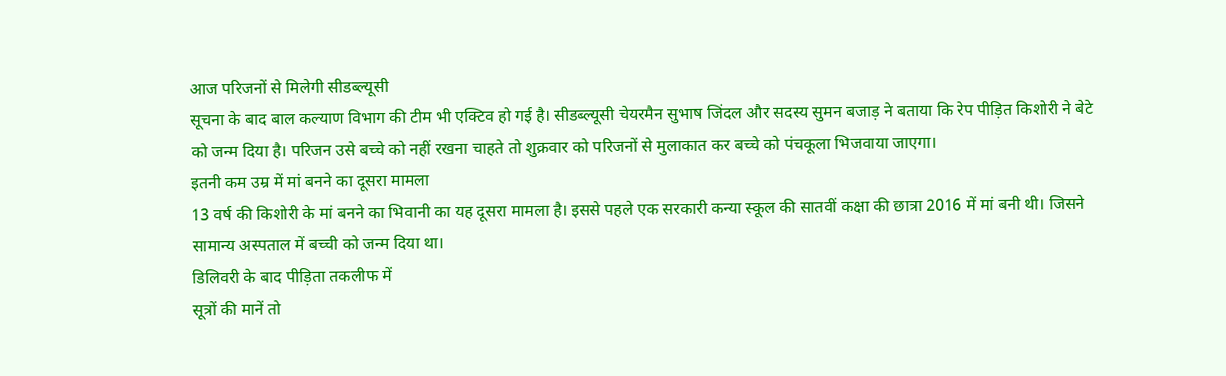आज परिजनों से मिलेगी सीडब्ल्यूसी
सूचना के बाद बाल कल्याण विभाग की टीम भी एक्टिव हो गई है। सीडब्ल्यूसी चेयरमैन सुभाष जिंदल और सदस्य सुमन बजाड़ ने बताया कि रेप पीड़ित किशोरी ने बेटे को जन्म दिया है। परिजन उसे बच्चे को नहीं रखना चाहते तो शुक्रवार को परिजनों से मुलाकात कर बच्चे को पंचकूला भिजवाया जाएगा।
इतनी कम उम्र में मां बनने का दूसरा मामला
13 वर्ष की किशोरी के मां बनने का भिवानी का यह दूसरा मामला है। इससे पहले एक सरकारी कन्या स्कूल की सातवीं कक्षा की छात्रा 2016 में मां बनी थी। जिसने सामान्य अस्पताल में बच्ची को जन्म दिया था।
डिलिवरी के बाद पीड़िता तकलीफ में
सूत्रों की मानें तो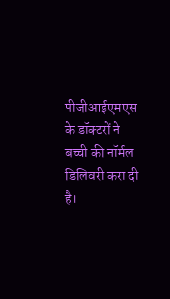पीजीआईएमएस के डॉक्टरों ने बच्ची की नॉर्मल डिलिवरी करा दी है।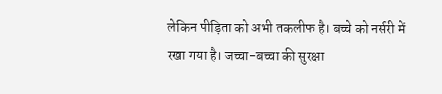लेकिन पीड़िता को अभी तकलीफ है। बच्चे को नर्सरी में रखा गया है। जच्चा-बच्चा की सुरक्षा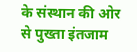के संस्थान की ओर से पुख्ता इंतजाम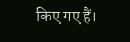किए गए हैं।